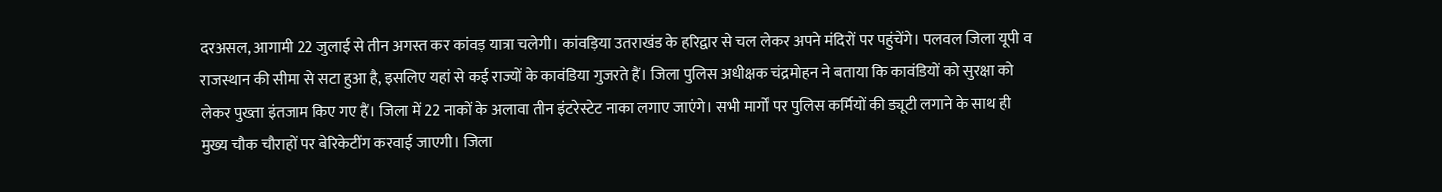दरअसल, आगामी 22 जुलाई से तीन अगस्त कर कांवड़ यात्रा चलेगी। कांवड़िया उतराखंड के हरिद्वार से चल लेकर अपने मंदिरों पर पहुंचेंगे। पलवल जिला यूपी व राजस्थान की सीमा से सटा हुआ है, इसलिए यहां से कई राज्यों के कावंडिया गुजरते हैं। जिला पुलिस अधीक्षक चंद्रमोहन ने बताया कि कावंडियों को सुरक्षा को लेकर पुख्ता इंतजाम किए गए हैं। जिला में 22 नाकों के अलावा तीन इंटरेस्टेट नाका लगाए जाएंगे। सभी मार्गों पर पुलिस कर्मियों की ड्यूटी लगाने के साथ ही मुख्य चौक चौराहों पर बेरिकेटींग करवाई जाएगी। जिला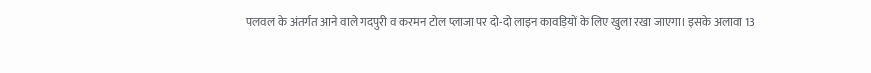पलवल के अंतर्गत आने वाले गदपुरी व करमन टोल प्लाजा पर दो-दो लाइन कावड़ियों के लिए खुला रखा जाएगा। इसके अलावा 13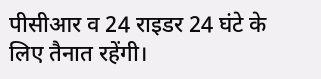पीसीआर व 24 राइडर 24 घंटे के लिए तैनात रहेंगी।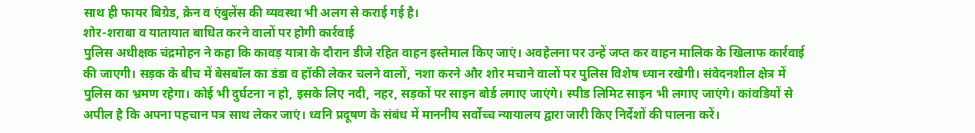साथ ही फायर बिग्रेड, क्रेन व एंबुलेंस की व्यवस्था भी अलग से कराई गई है।
शोर-शराबा व यातायात बाधित करने वालों पर होगी कार्रवाई
पुलिस अधीक्षक चंद्रमोहन ने कहा कि कावड़ यात्रा के दौरान डीजे रहित वाहन इस्तेमाल किए जाएं। अवहेलना पर उन्हें जप्त कर वाहन मालिक के खिलाफ कार्रवाई की जाएगी। सड़क के बीच में बेसबॉल का डंडा व हॉकी लेकर चलने वालों, नशा करने और शोर मचाने वालों पर पुलिस विशेष ध्यान रखेगी। संवेदनशील क्षेत्र में पुलिस का भ्रमण रहेगा। कोई भी दुर्घटना न हो, इसके लिए नदी, नहर, सड़कों पर साइन बोर्ड लगाए जाएंगे। स्पीड लिमिट साइन भी लगाए जाएंगे। कांवडियों से अपील है कि अपना पहचान पत्र साथ लेकर जाएं। ध्वनि प्रदूषण के संबंध में माननीय सर्वोच्च न्यायालय द्वारा जारी किए निर्देशों की पालना करें।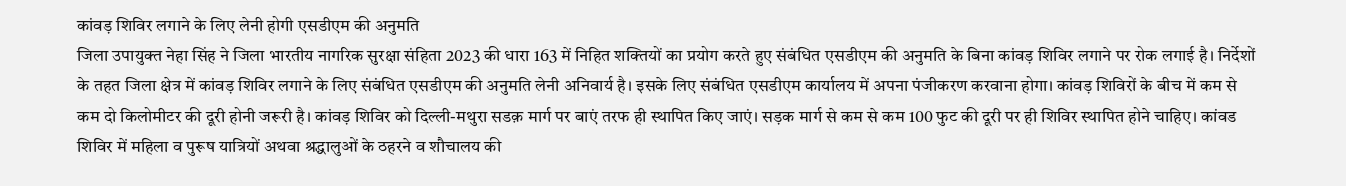कांवड़ शिविर लगाने के लिए लेनी होगी एसडीएम की अनुमति
जिला उपायुक्त नेहा सिंह ने जिला भारतीय नागरिक सुरक्षा संहिता 2023 की धारा 163 में निहित शक्तियों का प्रयोग करते हुए संबंधित एसडीएम की अनुमति के बिना कांवड़ शिविर लगाने पर रोक लगाई है। निर्देशों के तहत जिला क्षेत्र में कांवड़ शिविर लगाने के लिए संबंधित एसडीएम की अनुमति लेनी अनिवार्य है। इसके लिए संबंधित एसडीएम कार्यालय में अपना पंजीकरण करवाना होगा। कांवड़ शिविरों के बीच में कम से कम दो किलोमीटर की दूरी होनी जरूरी है। कांवड़ शिविर को दिल्ली-मथुरा सडक़ मार्ग पर बाएं तरफ ही स्थापित किए जाएं। सड़क मार्ग से कम से कम 100 फुट की दूरी पर ही शिविर स्थापित होने चाहिए। कांवड शिविर में महिला व पुरूष यात्रियों अथवा श्रद्धालुओं के ठहरने व शौचालय की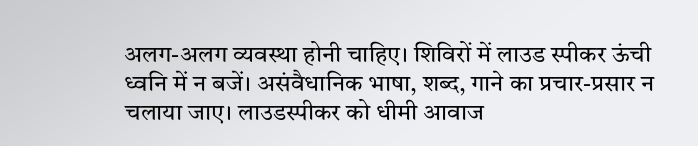अलग-अलग व्यवस्था होनी चाहिए। शिविरों में लाउड स्पीकर ऊंची ध्वनि में न बजें। असंवैधानिक भाषा, शब्द, गाने का प्रचार-प्रसार न चलाया जाए। लाउडस्पीकर को धीमी आवाज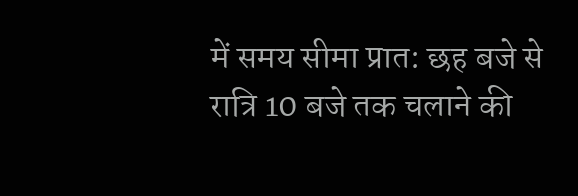में समय सीमा प्रात: छह बजे से रात्रि 10 बजे तक चलाने की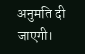अनुमति दी जाएगी।